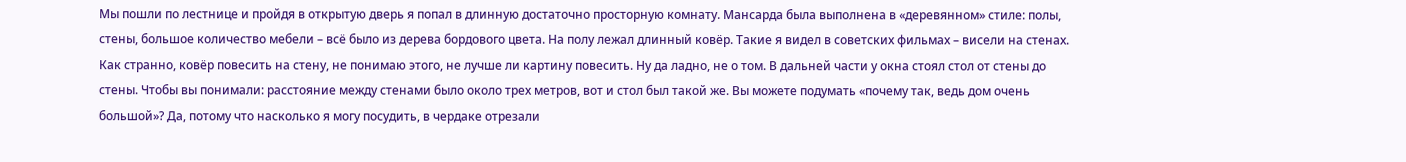Мы пошли по лестнице и пройдя в открытую дверь я попал в длинную достаточно просторную комнату. Мансарда была выполнена в «деревянном» стиле: полы, стены, большое количество мебели – всё было из дерева бордового цвета. На полу лежал длинный ковёр. Такие я видел в советских фильмах – висели на стенах. Как странно, ковёр повесить на стену, не понимаю этого, не лучше ли картину повесить. Ну да ладно, не о том. В дальней части у окна стоял стол от стены до стены. Чтобы вы понимали: расстояние между стенами было около трех метров, вот и стол был такой же. Вы можете подумать «почему так, ведь дом очень большой»? Да, потому что насколько я могу посудить, в чердаке отрезали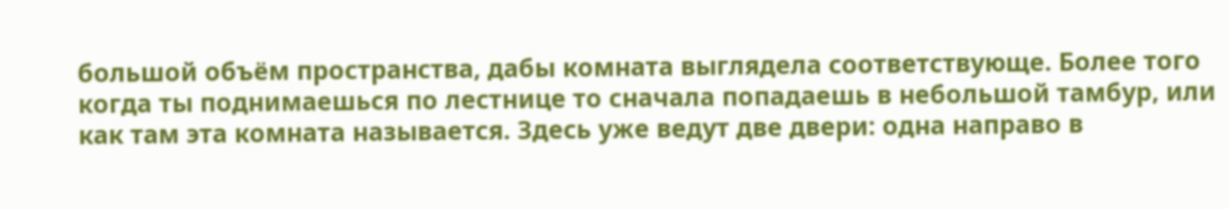большой объём пространства, дабы комната выглядела соответствующе. Более того когда ты поднимаешься по лестнице то сначала попадаешь в небольшой тамбур, или как там эта комната называется. Здесь уже ведут две двери: одна направо в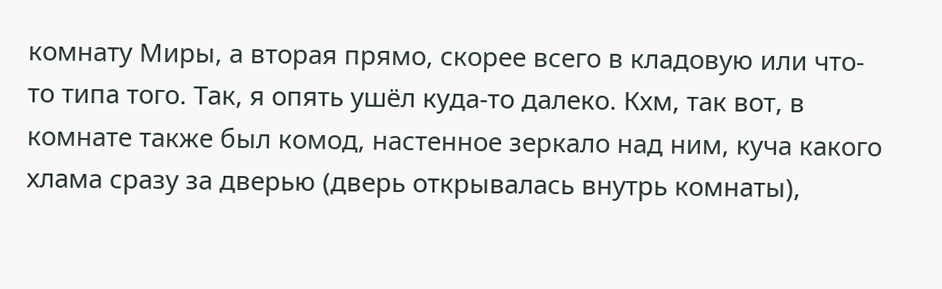комнату Миры, а вторая прямо, скорее всего в кладовую или что-то типа того. Так, я опять ушёл куда-то далеко. Кхм, так вот, в комнате также был комод, настенное зеркало над ним, куча какого хлама сразу за дверью (дверь открывалась внутрь комнаты),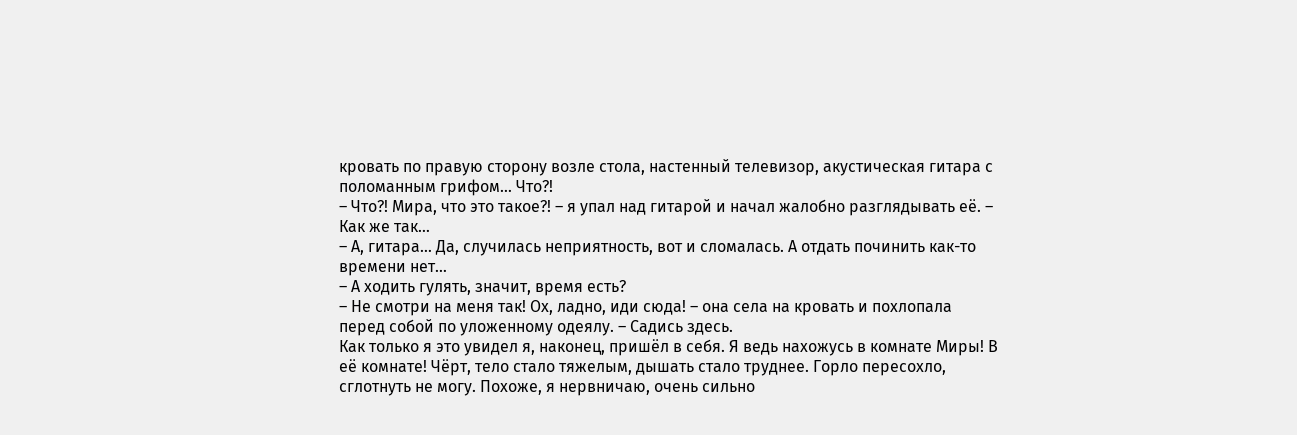кровать по правую сторону возле стола, настенный телевизор, акустическая гитара с поломанным грифом… Что?!
– Что?! Мира, что это такое?! – я упал над гитарой и начал жалобно разглядывать её. – Как же так…
– А, гитара… Да, случилась неприятность, вот и сломалась. А отдать починить как-то времени нет…
– А ходить гулять, значит, время есть?
– Не смотри на меня так! Ох, ладно, иди сюда! – она села на кровать и похлопала перед собой по уложенному одеялу. – Садись здесь.
Как только я это увидел я, наконец, пришёл в себя. Я ведь нахожусь в комнате Миры! В её комнате! Чёрт, тело стало тяжелым, дышать стало труднее. Горло пересохло, сглотнуть не могу. Похоже, я нервничаю, очень сильно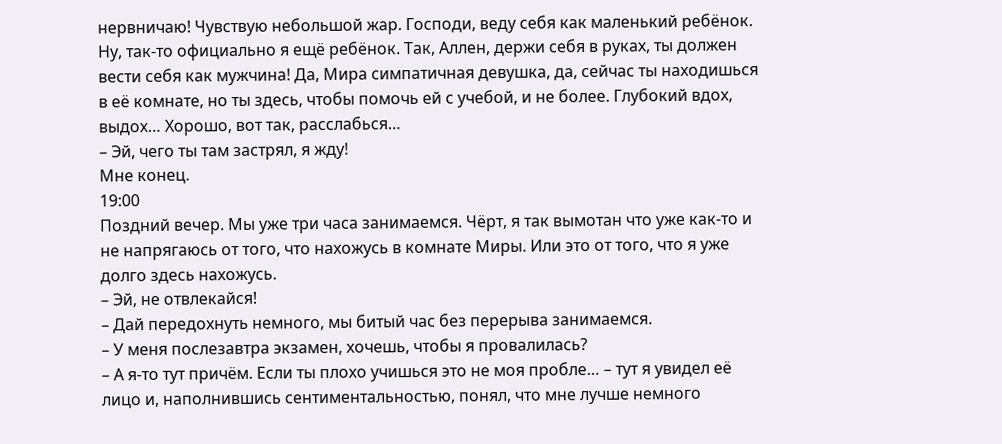нервничаю! Чувствую небольшой жар. Господи, веду себя как маленький ребёнок. Ну, так-то официально я ещё ребёнок. Так, Аллен, держи себя в руках, ты должен вести себя как мужчина! Да, Мира симпатичная девушка, да, сейчас ты находишься в её комнате, но ты здесь, чтобы помочь ей с учебой, и не более. Глубокий вдох, выдох… Хорошо, вот так, расслабься…
– Эй, чего ты там застрял, я жду!
Мне конец.
19:00
Поздний вечер. Мы уже три часа занимаемся. Чёрт, я так вымотан что уже как-то и не напрягаюсь от того, что нахожусь в комнате Миры. Или это от того, что я уже долго здесь нахожусь.
– Эй, не отвлекайся!
– Дай передохнуть немного, мы битый час без перерыва занимаемся.
– У меня послезавтра экзамен, хочешь, чтобы я провалилась?
– А я-то тут причём. Если ты плохо учишься это не моя пробле… – тут я увидел её лицо и, наполнившись сентиментальностью, понял, что мне лучше немного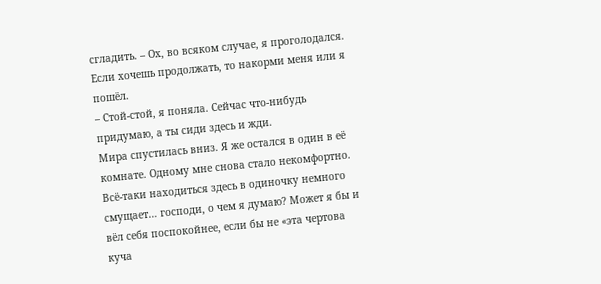сгладить. – Ох, во всяком случае, я проголодался. Если хочешь продолжать, то накорми меня или я пошёл.
– Стой-стой, я поняла. Сейчас что-нибудь придумаю, а ты сиди здесь и жди.
Мира спустилась вниз. Я же остался в один в её комнате. Одному мне снова стало некомфортно. Всё-таки находиться здесь в одиночку немного смущает… господи, о чем я думаю? Может я бы и вёл себя поспокойнее, если бы не «эта чертова куча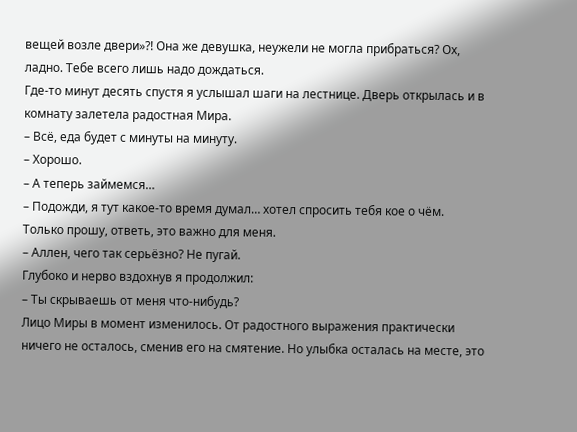вещей возле двери»?! Она же девушка, неужели не могла прибраться? Ох, ладно. Тебе всего лишь надо дождаться.
Где-то минут десять спустя я услышал шаги на лестнице. Дверь открылась и в комнату залетела радостная Мира.
– Всё, еда будет с минуты на минуту.
– Хорошо.
– А теперь займемся…
– Подожди, я тут какое-то время думал… хотел спросить тебя кое о чём. Только прошу, ответь, это важно для меня.
– Аллен, чего так серьёзно? Не пугай.
Глубоко и нерво вздохнув я продолжил:
– Ты скрываешь от меня что-нибудь?
Лицо Миры в момент изменилось. От радостного выражения практически ничего не осталось, сменив его на смятение. Но улыбка осталась на месте, это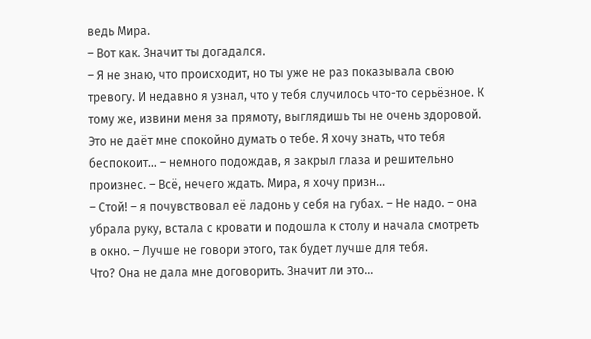ведь Мира.
– Вот как. Значит ты догадался.
– Я не знаю, что происходит, но ты уже не раз показывала свою тревогу. И недавно я узнал, что у тебя случилось что-то серьёзное. К тому же, извини меня за прямоту, выглядишь ты не очень здоровой. Это не даёт мне спокойно думать о тебе. Я хочу знать, что тебя беспокоит… – немного подождав, я закрыл глаза и решительно произнес. – Всё, нечего ждать. Мира, я хочу призн…
– Стой! – я почувствовал её ладонь у себя на губах. – Не надо. – она убрала руку, встала с кровати и подошла к столу и начала смотреть в окно. – Лучше не говори этого, так будет лучше для тебя.
Что? Она не дала мне договорить. Значит ли это…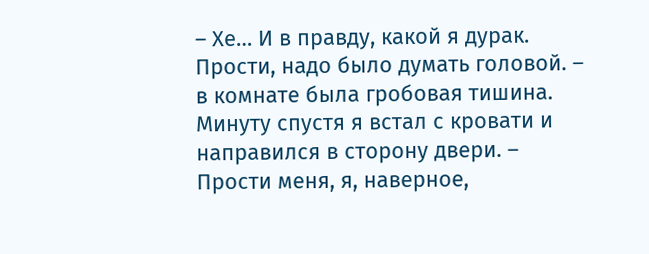– Хе… И в правду, какой я дурак. Прости, надо было думать головой. – в комнате была гробовая тишина. Минуту спустя я встал с кровати и направился в сторону двери. – Прости меня, я, наверное,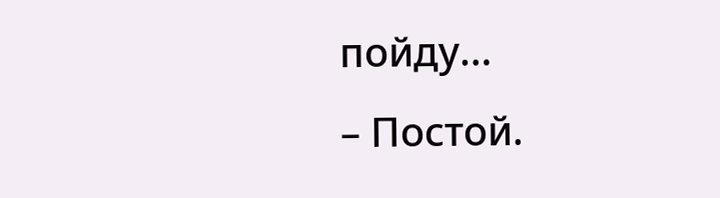пойду…
– Постой.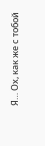Я… Ох, как же с тобой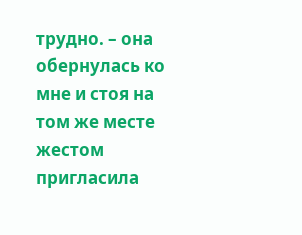трудно. – она обернулась ко мне и стоя на том же месте жестом пригласила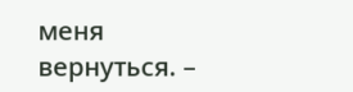меня вернуться. –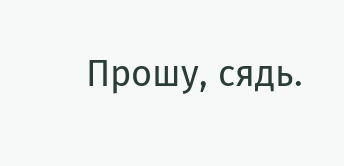Прошу, сядь.